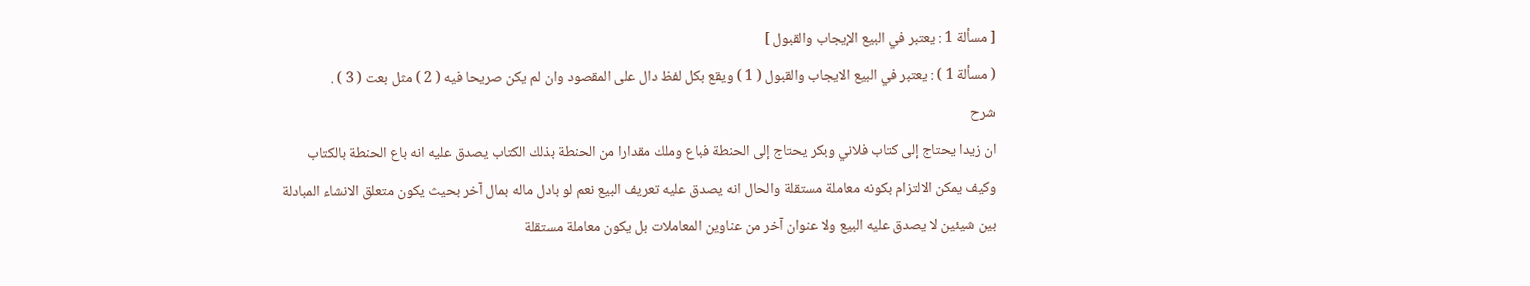[ مسألة 1 : يعتبر في البيع الإيجاب والقبول ]
( مسألة 1 ) : يعتبر في البيع الايجاب والقبول ( 1 ) ويقع بكل لفظ دال على المقصود وان لم يكن صريحا فيه ( 2 ) مثل بعت ( 3 ) .
شرح
ان زيدا يحتاج إلى كتاب فلاني وبكر يحتاج إلى الحنطة فباع وملك مقدارا من الحنطة بذلك الكتاب يصدق عليه انه باع الحنطة بالكتاب وكيف يمكن الالتزام بكونه معاملة مستقلة والحال انه يصدق عليه تعريف البيع نعم لو بادل ماله بمال آخر بحيث يكون متعلق الانشاء المبادلة بين شيئين لا يصدق عليه البيع ولا عنوان آخر من عناوين المعاملات بل يكون معاملة مستقلة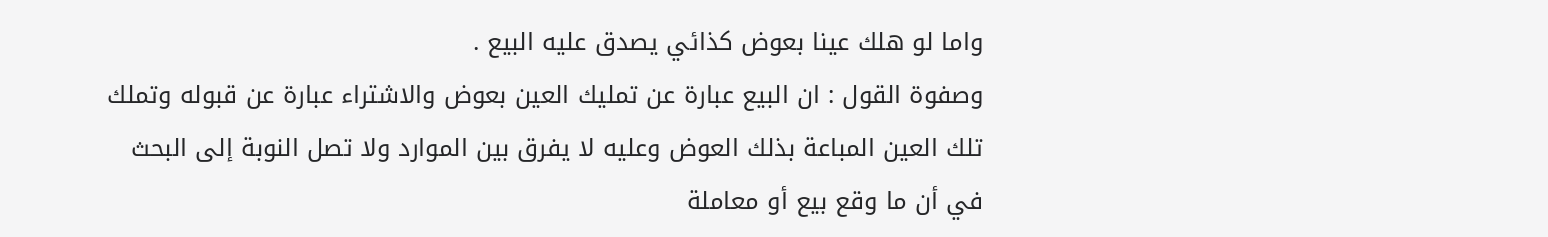واما لو هلك عينا بعوض كذائي يصدق عليه البيع .
وصفوة القول : ان البيع عبارة عن تمليك العين بعوض والاشتراء عبارة عن قبوله وتملك تلك العين المباعة بذلك العوض وعليه لا يفرق بين الموارد ولا تصل النوبة إلى البحث في أن ما وقع بيع أو معاملة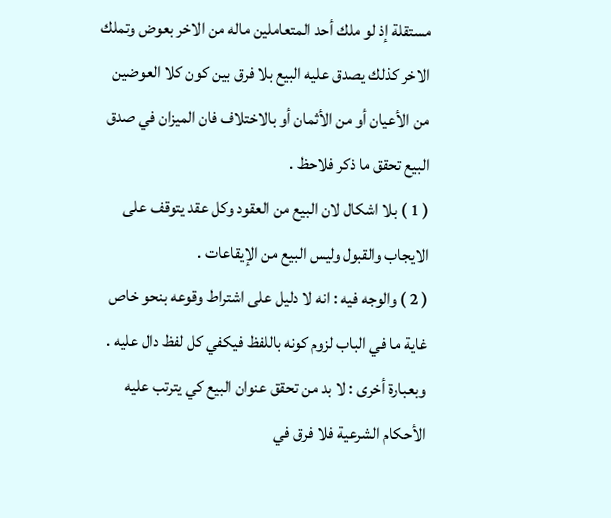مستقلة إذ لو ملك أحد المتعاملين ماله من الاخر بعوض وتملك الاخر كذلك يصدق عليه البيع بلا فرق بين كون كلا العوضين من الأعيان أو من الأثمان أو بالاختلاف فان الميزان في صدق البيع تحقق ما ذكر فلاحظ .
( 1 ) بلا اشكال لان البيع من العقود وكل عقد يتوقف على الايجاب والقبول وليس البيع من الإيقاعات .
( 2 ) والوجه فيه : انه لا دليل على اشتراط وقوعه بنحو خاص غاية ما في الباب لزوم كونه باللفظ فيكفي كل لفظ دال عليه . وبعبارة أخرى : لا بد من تحقق عنوان البيع كي يترتب عليه الأحكام الشرعية فلا فرق في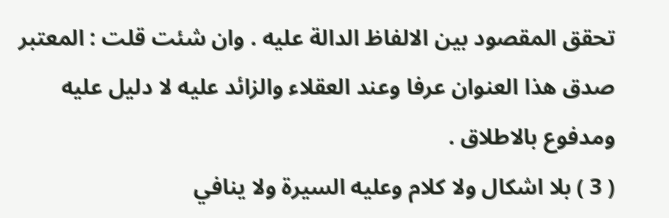تحقق المقصود بين الالفاظ الدالة عليه . وان شئت قلت : المعتبر صدق هذا العنوان عرفا وعند العقلاء والزائد عليه لا دليل عليه ومدفوع بالاطلاق .
( 3 ) بلا اشكال ولا كلام وعليه السيرة ولا ينافي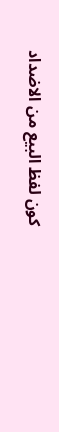كون لفظ البيع من الاضداد